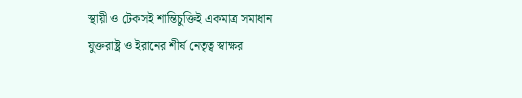স্থায়ী ও টেকসই শান্তিচুক্তিই একমাত্র সমাধান
যুক্তরাষ্ট্র ও ইরানের শীর্ষ নেতৃত্ব স্বাক্ষর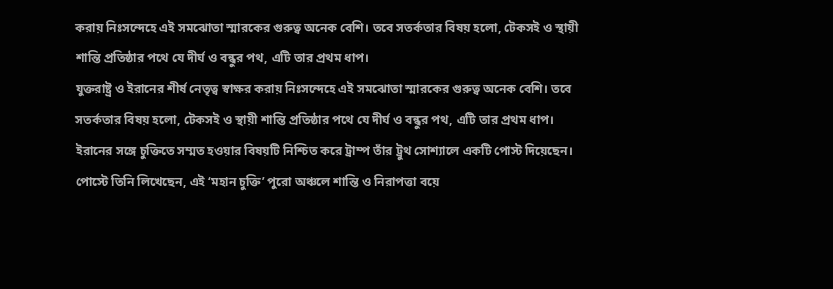করায় নিঃসন্দেহে এই সমঝোতা স্মারকের গুরুত্ব অনেক বেশি। তবে সতর্কতার বিষয় হলো, টেকসই ও স্থায়ী শান্তি প্রতিষ্ঠার পথে যে দীর্ঘ ও বন্ধুর পথ, এটি তার প্রথম ধাপ।
যুক্তরাষ্ট্র ও ইরানের শীর্ষ নেতৃত্ব স্বাক্ষর করায় নিঃসন্দেহে এই সমঝোতা স্মারকের গুরুত্ব অনেক বেশি। তবে সতর্কতার বিষয় হলো, টেকসই ও স্থায়ী শান্তি প্রতিষ্ঠার পথে যে দীর্ঘ ও বন্ধুর পথ, এটি তার প্রথম ধাপ।
ইরানের সঙ্গে চুক্তিতে সম্মত হওয়ার বিষয়টি নিশ্চিত করে ট্রাম্প তাঁর ট্রুথ সোশ্যালে একটি পোস্ট দিয়েছেন। পোস্টে তিনি লিখেছেন, এই ‘মহান চুক্তি’ পুরো অঞ্চলে শান্তি ও নিরাপত্তা বয়ে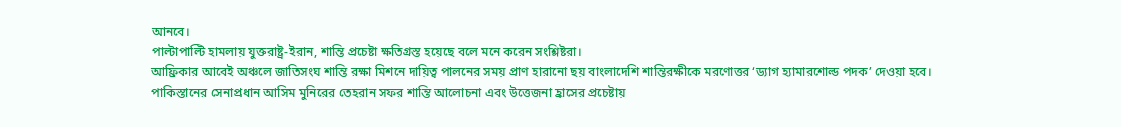আনবে।
পাল্টাপাল্টি হামলায় যুক্তরাষ্ট্র-ইরান, শান্তি প্রচেষ্টা ক্ষতিগ্রস্ত হয়েছে বলে মনে করেন সংশ্লিষ্টরা।
আফ্রিকার আবেই অঞ্চলে জাতিসংঘ শান্তি রক্ষা মিশনে দায়িত্ব পালনের সময় প্রাণ হারানো ছয় বাংলাদেশি শান্তিরক্ষীকে মরণোত্তর ‘ড্যাগ হ্যামারশোল্ড পদক’ দেওয়া হবে।
পাকিস্তানের সেনাপ্রধান আসিম মুনিরের তেহরান সফর শান্তি আলোচনা এবং উত্তেজনা হ্রাসের প্রচেষ্টায়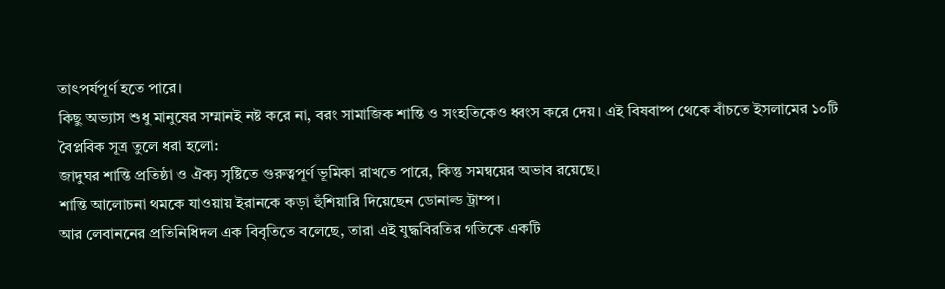তাৎপর্যপূর্ণ হতে পারে।
কিছু অভ্যাস শুধু মানুষের সম্মানই নষ্ট করে না, বরং সামাজিক শান্তি ও সংহতিকেও ধ্বংস করে দেয়। এই বিষবাষ্প থেকে বাঁচতে ইসলামের ১০টি বৈপ্লবিক সূত্র তুলে ধরা হলো:
জাদুঘর শান্তি প্রতিষ্ঠা ও ঐক্য সৃষ্টিতে গুরুত্বপূর্ণ ভূমিকা রাখতে পারে, কিন্তু সমন্বয়ের অভাব রয়েছে।
শান্তি আলোচনা থমকে যাওয়ায় ইরানকে কড়া হুঁশিয়ারি দিয়েছেন ডোনাল্ড ট্রাম্প।
আর লেবাননের প্রতিনিধিদল এক বিবৃতিতে বলেছে, তারা এই যুদ্ধবিরতির গতিকে একটি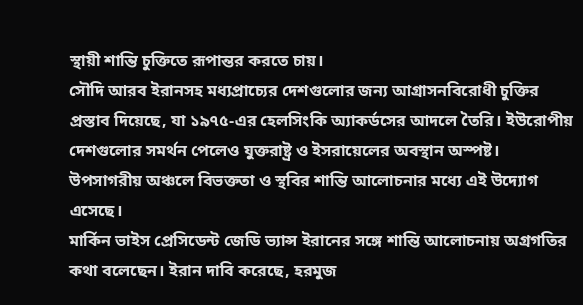স্থায়ী শান্তি চুক্তিতে রূপান্তর করতে চায়।
সৌদি আরব ইরানসহ মধ্যপ্রাচ্যের দেশগুলোর জন্য আগ্রাসনবিরোধী চুক্তির প্রস্তাব দিয়েছে, যা ১৯৭৫-এর হেলসিংকি অ্যাকর্ডসের আদলে তৈরি। ইউরোপীয় দেশগুলোর সমর্থন পেলেও যুক্তরাষ্ট্র ও ইসরায়েলের অবস্থান অস্পষ্ট। উপসাগরীয় অঞ্চলে বিভক্ততা ও স্থবির শান্তি আলোচনার মধ্যে এই উদ্যোগ এসেছে।
মার্কিন ভাইস প্রেসিডেন্ট জেডি ভ্যান্স ইরানের সঙ্গে শান্তি আলোচনায় অগ্রগতির কথা বলেছেন। ইরান দাবি করেছে, হরমুজ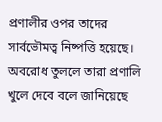প্রণালীর ওপর তাদের সার্বভৌমত্ব নিষ্পত্তি হয়েছে। অবরোধ তুললে তারা প্রণালি খুলে দেবে বলে জানিয়েছে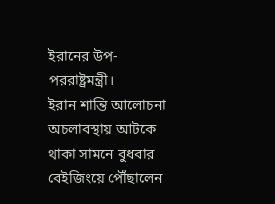ইরানের উপ-পররাষ্ট্রমন্ত্রী।
ইরান শান্তি আলোচনা অচলাবস্থায় আটকে থাকা সামনে বুধবার বেইজিংয়ে পৌঁছালেন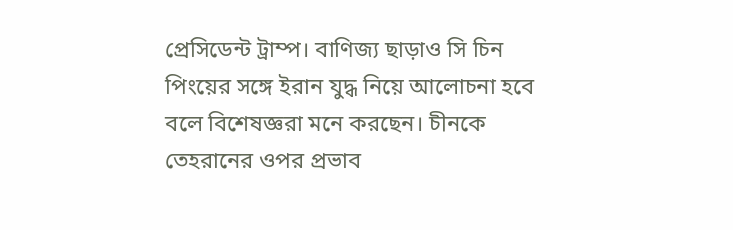প্রেসিডেন্ট ট্রাম্প। বাণিজ্য ছাড়াও সি চিন পিংয়ের সঙ্গে ইরান যুদ্ধ নিয়ে আলোচনা হবে বলে বিশেষজ্ঞরা মনে করছেন। চীনকে তেহরানের ওপর প্রভাব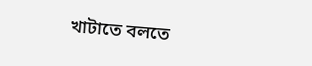খাটাতে বলতে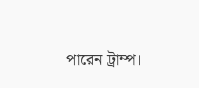পারেন ট্রাম্প।